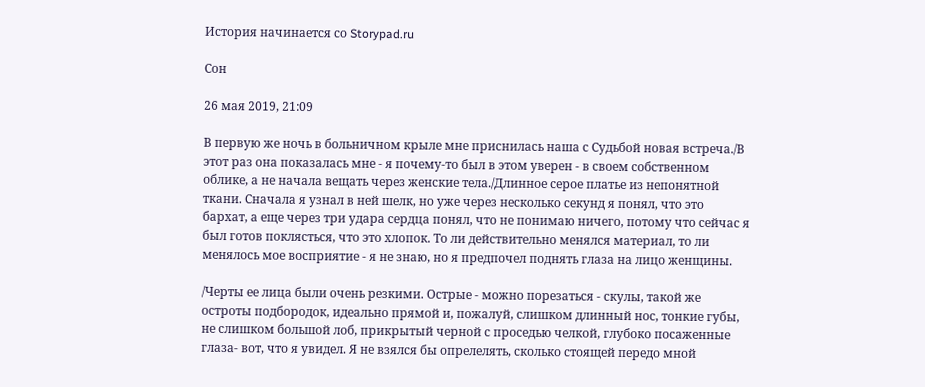История начинается со Storypad.ru

Сон

26 мая 2019, 21:09

В первую же ночь в больничном крыле мне приснилась наша с Судьбой новая встреча./В этот раз она показалась мне - я почему-то был в этом уверен - в своем собственном облике, а не начала вещать через женские тела./Длинное серое платье из непонятной ткани. Сначала я узнал в ней шелк, но уже через несколько секунд я понял, что это бархат, а еще через три удара сердца понял, что не понимаю ничего, потому что сейчас я был готов поклясться, что это хлопок. То ли действительно менялся материал, то ли менялось мое восприятие - я не знаю, но я предпочел поднять глаза на лицо женщины.

/Черты ее лица были очень резкими. Острые - можно порезаться - скулы, такой же остроты подбородок, идеально прямой и, пожалуй, слишком длинный нос, тонкие губы, не слишком большой лоб, прикрытый черной с проседью челкой, глубоко посаженные глаза- вот, что я увидел. Я не взялся бы опрелелять, сколько стоящей передо мной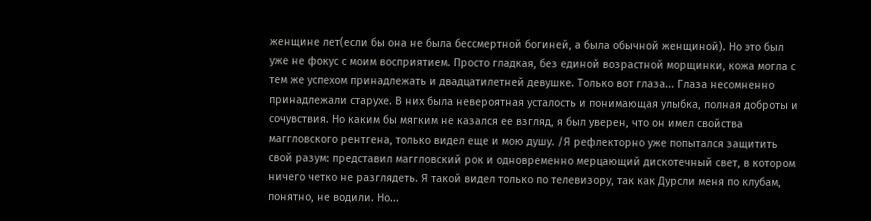женщине лет(если бы она не была бессмертной богиней, а была обычной женщиной). Но это был уже не фокус с моим восприятием. Просто гладкая, без единой возрастной морщинки, кожа могла с тем же успехом принадлежать и двадцатилетней девушке. Только вот глаза... Глаза несомненно принадлежали старухе. В них была невероятная усталость и понимающая улыбка, полная доброты и сочувствия. Но каким бы мягким не казался ее взгляд, я был уверен, что он имел свойства маггловского рентгена, только видел еще и мою душу. /Я рефлекторно уже попытался защитить свой разум: представил маггловский рок и одновременно мерцающий дискотечный свет, в котором ничего четко не разглядеть. Я такой видел только по телевизору, так как Дурсли меня по клубам, понятно, не водили. Но...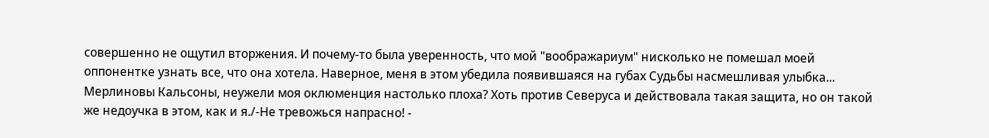совершенно не ощутил вторжения. И почему-то была уверенность, что мой "воображариум" нисколько не помешал моей оппонентке узнать все, что она хотела. Наверное, меня в этом убедила появившаяся на губах Судьбы насмешливая улыбка... Мерлиновы Кальсоны, неужели моя оклюменция настолько плоха? Хоть против Северуса и действовала такая защита, но он такой же недоучка в этом, как и я./-Не тревожься напрасно! -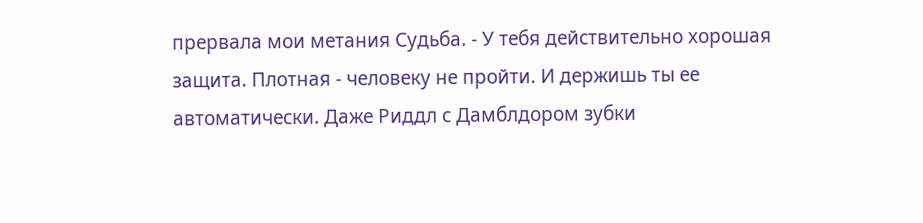прервала мои метания Судьба. - У тебя действительно хорошая защита. Плотная - человеку не пройти. И держишь ты ее автоматически. Даже Риддл с Дамблдором зубки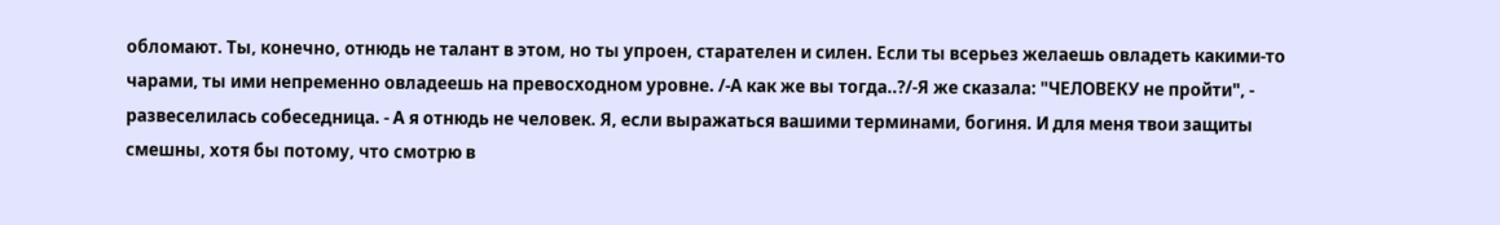обломают. Ты, конечно, отнюдь не талант в этом, но ты упроен, старателен и силен. Если ты всерьез желаешь овладеть какими-то чарами, ты ими непременно овладеешь на превосходном уровне. /-А как же вы тогда..?/-Я же сказала: "ЧЕЛОВЕКУ не пройти", - развеселилась собеседница. - А я отнюдь не человек. Я, если выражаться вашими терминами, богиня. И для меня твои защиты смешны, хотя бы потому, что смотрю в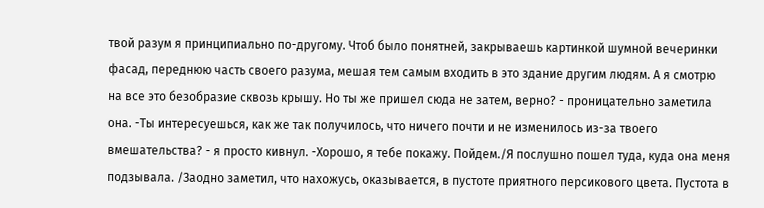твой разум я принципиально по-другому. Чтоб было понятней, закрываешь картинкой шумной вечеринки фасад, переднюю часть своего разума, мешая тем самым входить в это здание другим людям. А я смотрю на все это безобразие сквозь крышу. Но ты же пришел сюда не затем, верно? - проницательно заметила она. -Ты интересуешься, как же так получилось, что ничего почти и не изменилось из-за твоего вмешательства? - я просто кивнул. -Хорошо, я тебе покажу. Пойдем./Я послушно пошел туда, куда она меня подзывала. /Заодно заметил, что нахожусь, оказывается, в пустоте приятного персикового цвета. Пустота в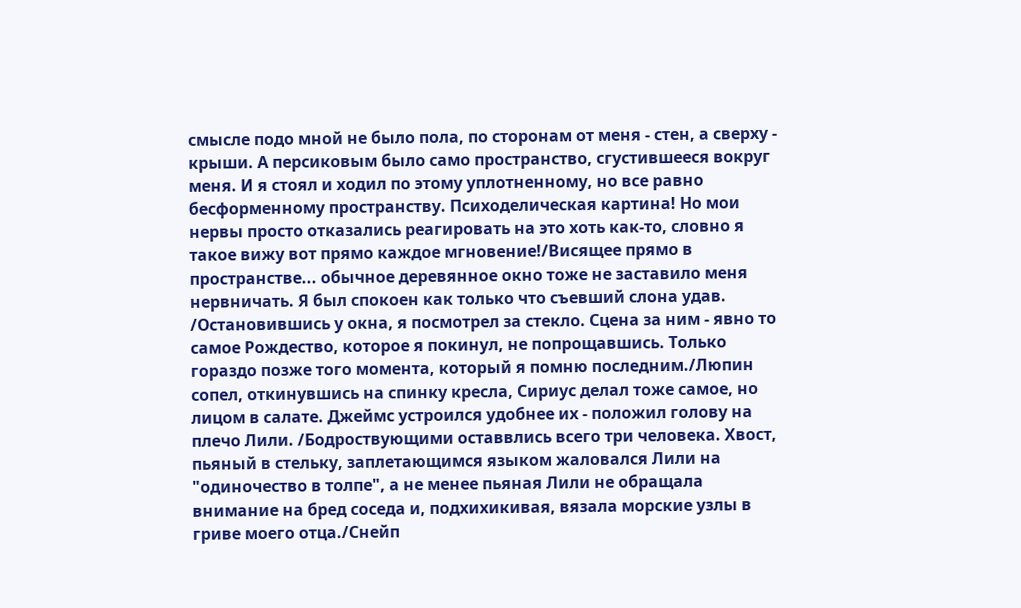смысле подо мной не было пола, по сторонам от меня - стен, а сверху - крыши. А персиковым было само пространство, сгустившееся вокруг меня. И я стоял и ходил по этому уплотненному, но все равно бесформенному пространству. Психоделическая картина! Но мои нервы просто отказались реагировать на это хоть как-то, словно я такое вижу вот прямо каждое мгновение!/Висящее прямо в пространстве... обычное деревянное окно тоже не заставило меня нервничать. Я был спокоен как только что съевший слона удав. /Остановившись у окна, я посмотрел за стекло. Сцена за ним - явно то самое Рождество, которое я покинул, не попрощавшись. Только гораздо позже того момента, который я помню последним./Люпин сопел, откинувшись на спинку кресла, Сириус делал тоже самое, но лицом в салате. Джеймс устроился удобнее их - положил голову на плечо Лили. /Бодроствующими оставвлись всего три человека. Хвост, пьяный в стельку, заплетающимся языком жаловался Лили на "одиночество в толпе", а не менее пьяная Лили не обращала внимание на бред соседа и, подхихикивая, вязала морские узлы в гриве моего отца./Снейп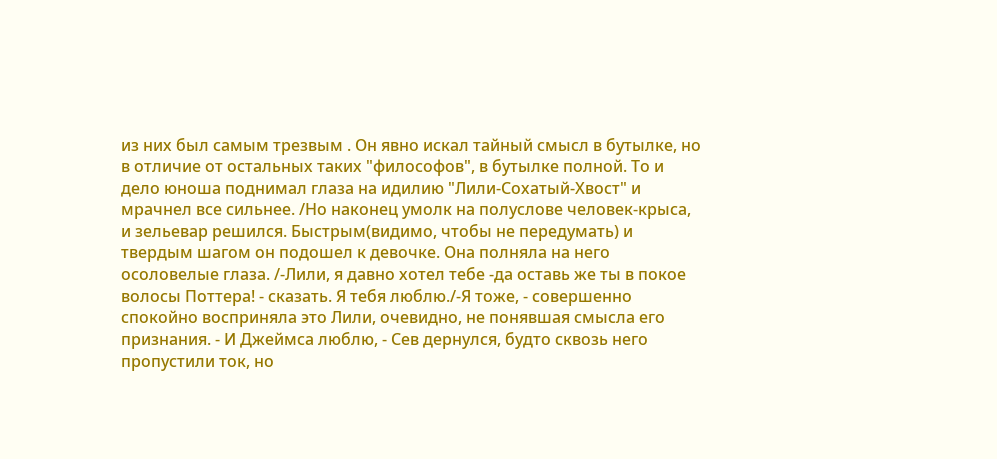из них был самым трезвым . Он явно искал тайный смысл в бутылке, но в отличие от остальных таких "философов", в бутылке полной. То и дело юноша поднимал глаза на идилию "Лили-Сохатый-Хвост" и мрачнел все сильнее. /Но наконец умолк на полуслове человек-крыса, и зельевар решился. Быстрым(видимо, чтобы не передумать) и твердым шагом он подошел к девочке. Она полняла на него осоловелые глаза. /-Лили, я давно хотел тебе -да оставь же ты в покое волосы Поттера! - сказать. Я тебя люблю./-Я тоже, - совершенно спокойно восприняла это Лили, очевидно, не понявшая смысла его признания. - И Джеймса люблю, - Сев дернулся, будто сквозь него пропустили ток, но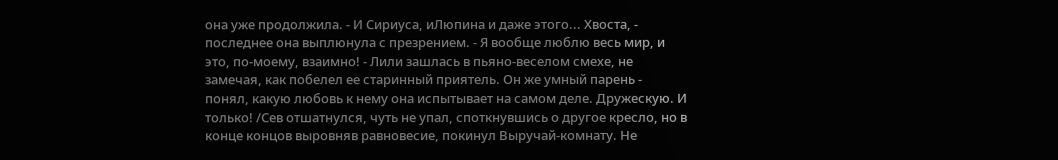она уже продолжила. - И Сириуса, иЛюпина и даже этого... Хвоста, - последнее она выплюнула с презрением. - Я вообще люблю весь мир, и это, по-моему, взаимно! - Лили зашлась в пьяно-веселом смехе, не замечая, как побелел ее старинный приятель. Он же умный парень - понял, какую любовь к нему она испытывает на самом деле. Дружескую. И только! /Сев отшатнулся, чуть не упал, споткнувшись о другое кресло, но в конце концов выровняв равновесие, покинул Выручай-комнату. Не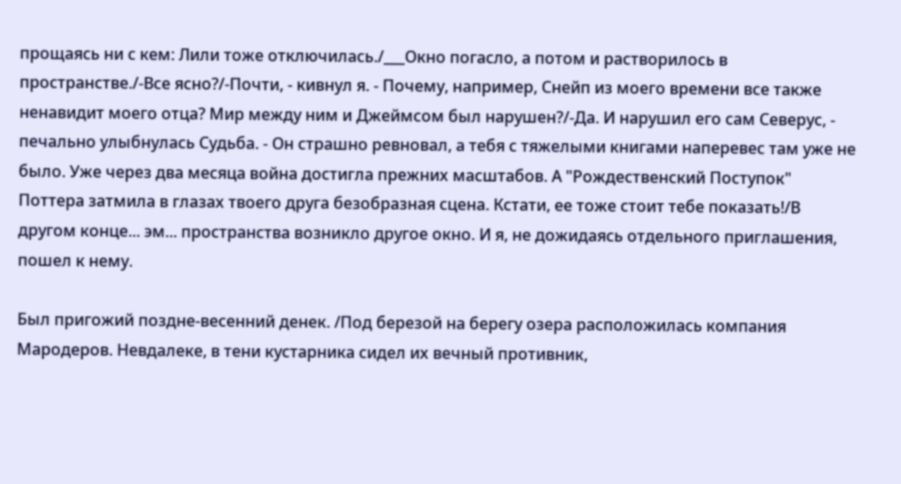прощаясь ни с кем: Лили тоже отключилась./___Окно погасло, а потом и растворилось в пространстве./-Все ясно?/-Почти, - кивнул я. - Почему, например, Снейп из моего времени все также ненавидит моего отца? Мир между ним и Джеймсом был нарушен?/-Да. И нарушил его сам Северус, - печально улыбнулась Судьба. - Он страшно ревновал, а тебя с тяжелыми книгами наперевес там уже не было. Уже через два месяца война достигла прежних масштабов. А "Рождественский Поступок" Поттера затмила в глазах твоего друга безобразная сцена. Кстати, ее тоже стоит тебе показать!/В другом конце... эм... пространства возникло другое окно. И я, не дожидаясь отдельного приглашения, пошел к нему.

Был пригожий поздне-весенний денек. /Под березой на берегу озера расположилась компания Мародеров. Невдалеке, в тени кустарника сидел их вечный противник,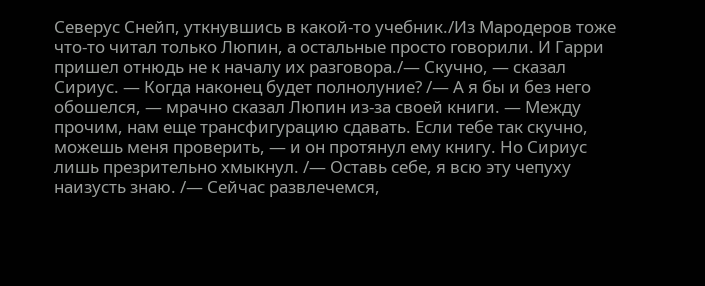Северус Снейп, уткнувшись в какой-то учебник./Из Мародеров тоже что-то читал только Люпин, а остальные просто говорили. И Гарри пришел отнюдь не к началу их разговора./— Скучно, — сказал Сириус. — Когда наконец будет полнолуние? /— А я бы и без него обошелся, — мрачно сказал Люпин из-за своей книги. — Между прочим, нам еще трансфигурацию сдавать. Если тебе так скучно, можешь меня проверить, — и он протянул ему книгу. Но Сириус лишь презрительно хмыкнул. /— Оставь себе, я всю эту чепуху наизусть знаю. /— Сейчас развлечемся,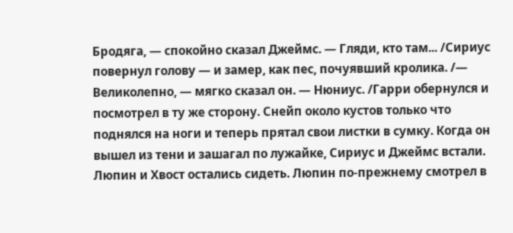Бродяга, — спокойно сказал Джеймс. — Гляди, кто там... /Сириус повернул голову — и замер, как пес, почуявший кролика. /— Великолепно, — мягко сказал он. — Нюниус. /Гарри обернулся и посмотрел в ту же сторону. Снейп около кустов только что поднялся на ноги и теперь прятал свои листки в сумку. Когда он вышел из тени и зашагал по лужайке, Сириус и Джеймс встали. Люпин и Хвост остались сидеть. Люпин по-прежнему смотрел в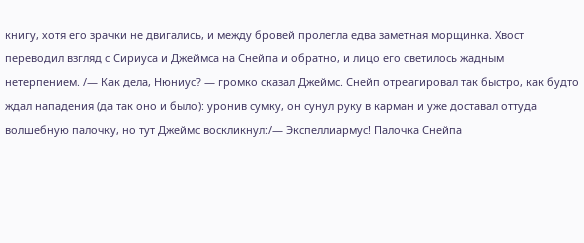книгу, хотя его зрачки не двигались, и между бровей пролегла едва заметная морщинка. Хвост переводил взгляд с Сириуса и Джеймса на Снейпа и обратно, и лицо его светилось жадным нетерпением. /— Как дела, Нюниус? — громко сказал Джеймс. Снейп отреагировал так быстро, как будто ждал нападения (да так оно и было): уронив сумку, он сунул руку в карман и уже доставал оттуда волшебную палочку, но тут Джеймс воскликнул:/— Экспеллиармус! Палочка Снейпа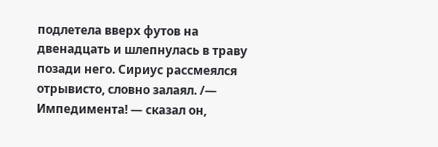подлетела вверх футов на двенадцать и шлепнулась в траву позади него. Сириус рассмеялся отрывисто, словно залаял. /— Импедимента! — сказал он,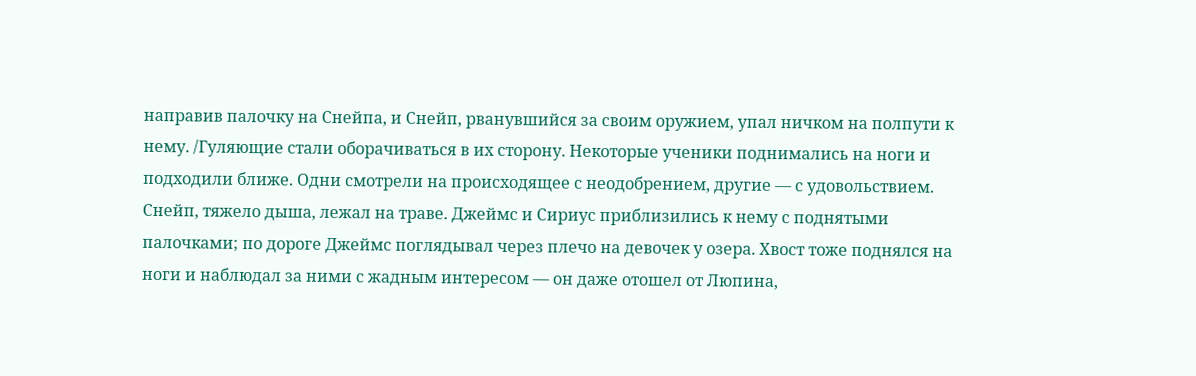направив палочку на Снейпа, и Снейп, рванувшийся за своим оружием, упал ничком на полпути к нему. /Гуляющие стали оборачиваться в их сторону. Некоторые ученики поднимались на ноги и подходили ближе. Одни смотрели на происходящее с неодобрением, другие — с удовольствием. Снейп, тяжело дыша, лежал на траве. Джеймс и Сириус приблизились к нему с поднятыми палочками; по дороге Джеймс поглядывал через плечо на девочек у озера. Хвост тоже поднялся на ноги и наблюдал за ними с жадным интересом — он даже отошел от Люпина,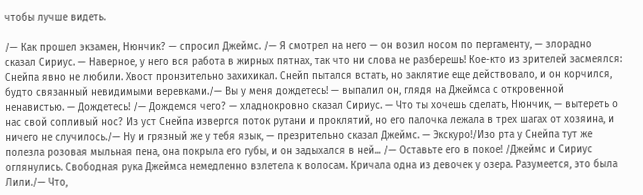чтобы лучше видеть.

/— Как прошел экзамен, Нюнчик? — спросил Джеймс. /— Я смотрел на него — он возил носом по пергаменту, — злорадно сказал Сириус. — Наверное, у него вся работа в жирных пятнах, так что ни слова не разберешь! Кое-кто из зрителей засмеялся: Снейпа явно не любили. Хвост пронзительно захихикал. Снейп пытался встать, но заклятие еще действовало, и он корчился, будто связанный невидимыми веревками./— Вы у меня дождетесь! — выпалил он, глядя на Джеймса с откровенной ненавистью. — Дождетесь! /— Дождемся чего? — хладнокровно сказал Сириус. — Что ты хочешь сделать, Нюнчик, — вытереть о нас свой сопливый нос? Из уст Снейпа извергся поток рутани и проклятий, но его палочка лежала в трех шагах от хозяина, и ничего не случилось./— Ну и грязный же у тебя язык, — презрительно сказал Джеймс. — Экскуро!/Изо рта у Снейпа тут же полезла розовая мыльная пена, она покрыла его губы, и он задыхался в ней... /— Оставьте его в покое! /Джеймс и Сириус оглянулись. Свободная рука Джеймса немедленно взлетела к волосам. Кричала одна из девочек у озера. Разумеется, это была Лили./— Что,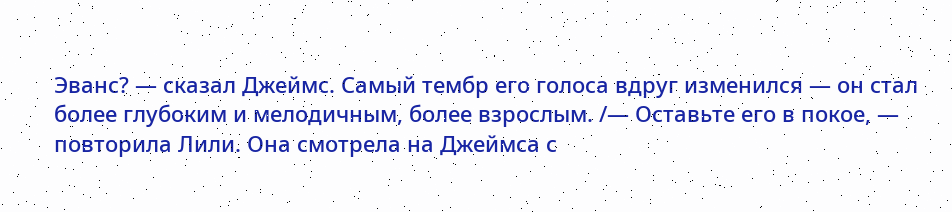Эванс? — сказал Джеймс. Самый тембр его голоса вдруг изменился — он стал более глубоким и мелодичным, более взрослым. /— Оставьте его в покое, — повторила Лили. Она смотрела на Джеймса с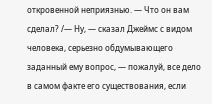откровенной неприязнью. — Что он вам сделал? /— Ну, — сказал Джеймс с видом человека, серьезно обдумывающего заданный ему вопрос, — пожалуй, все дело в самом факте его существования, если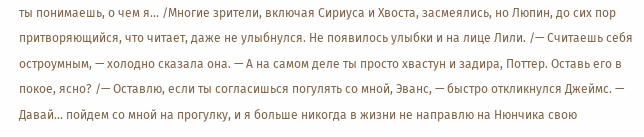ты понимаешь, о чем я... /Многие зрители, включая Сириуса и Хвоста, засмеялись, но Люпин, до сих пор притворяющийся, что читает, даже не улыбнулся. Не появилось улыбки и на лице Лили. /— Считаешь себя остроумным, — холодно сказала она. — А на самом деле ты просто хвастун и задира, Поттер. Оставь его в покое, ясно? /— Оставлю, если ты согласишься погулять со мной, Эванс, — быстро откликнулся Джеймс. — Давай... пойдем со мной на прогулку, и я больше никогда в жизни не направлю на Нюнчика свою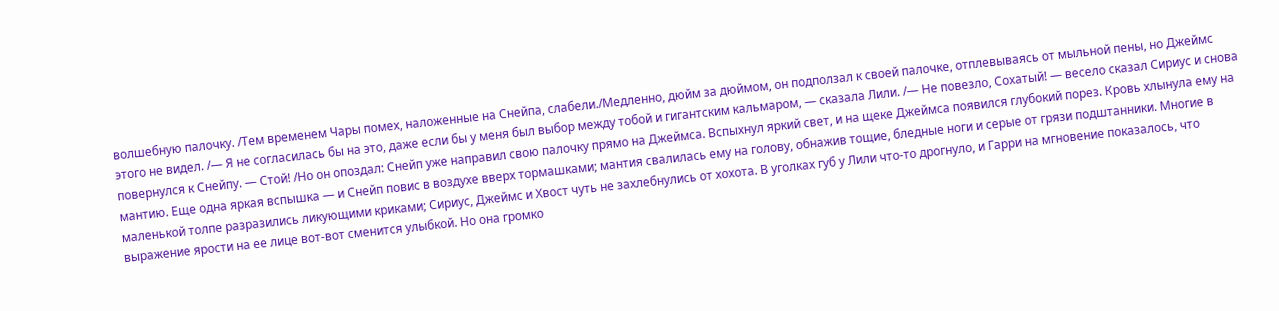волшебную палочку. /Тем временем Чары помех, наложенные на Снейпа, слабели./Медленно, дюйм за дюймом, он подползал к своей палочке, отплевываясь от мыльной пены, но Джеймс этого не видел. /— Я не согласилась бы на это, даже если бы у меня был выбор между тобой и гигантским кальмаром, — сказала Лили. /— Не повезло, Сохатый! — весело сказал Сириус и снова повернулся к Снейпу. — Стой! /Но он опоздал: Снейп уже направил свою палочку прямо на Джеймса. Вспыхнул яркий свет, и на щеке Джеймса появился глубокий порез. Кровь хлынула ему на мантию. Еще одна яркая вспышка — и Снейп повис в воздухе вверх тормашками; мантия свалилась ему на голову, обнажив тощие, бледные ноги и серые от грязи подштанники. Многие в маленькой толпе разразились ликующими криками; Сириус, Джеймс и Хвост чуть не захлебнулись от хохота. В уголках губ у Лили что-то дрогнуло, и Гарри на мгновение показалось, что выражение ярости на ее лице вот-вот сменится улыбкой. Но она громко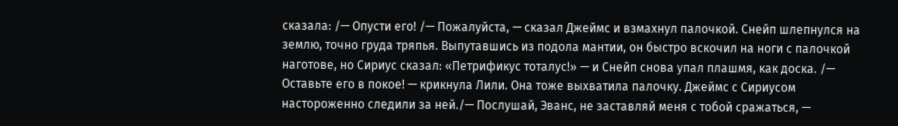сказала: /— Опусти его! /— Пожалуйста, — сказал Джеймс и взмахнул палочкой. Снейп шлепнулся на землю, точно груда тряпья. Выпутавшись из подола мантии, он быстро вскочил на ноги с палочкой наготове, но Сириус сказал: «Петрификус тоталус!» — и Снейп снова упал плашмя, как доска. /— Оставьте его в покое! — крикнула Лили. Она тоже выхватила палочку. Джеймс с Сириусом настороженно следили за ней./— Послушай, Эванс, не заставляй меня с тобой сражаться, —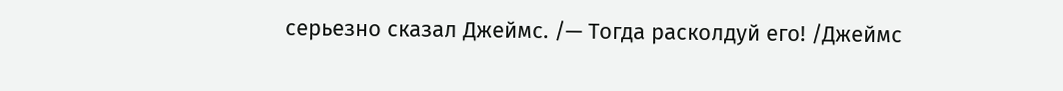серьезно сказал Джеймс. /— Тогда расколдуй его! /Джеймс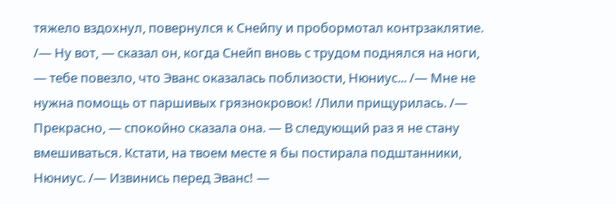тяжело вздохнул, повернулся к Снейпу и пробормотал контрзаклятие. /— Ну вот, — сказал он, когда Снейп вновь с трудом поднялся на ноги, — тебе повезло, что Эванс оказалась поблизости, Нюниус... /— Мне не нужна помощь от паршивых грязнокровок! /Лили прищурилась. /— Прекрасно, — спокойно сказала она. — В следующий раз я не стану вмешиваться. Кстати, на твоем месте я бы постирала подштанники, Нюниус. /— Извинись перед Эванс! —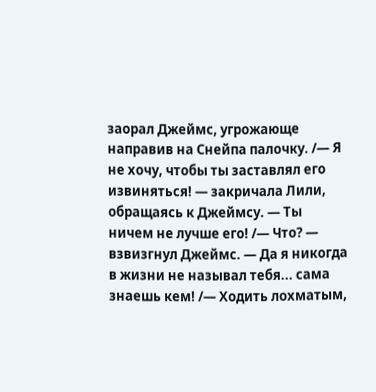заорал Джеймс, угрожающе направив на Снейпа палочку. /— Я не хочу, чтобы ты заставлял его извиняться! — закричала Лили, обращаясь к Джеймсу. — Ты ничем не лучше его! /— Что? — взвизгнул Джеймс. — Да я никогда в жизни не называл тебя... сама знаешь кем! /— Ходить лохматым,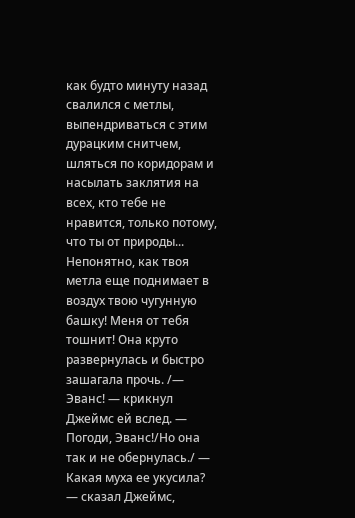как будто минуту назад свалился с метлы, выпендриваться с этим дурацким снитчем, шляться по коридорам и насылать заклятия на всех, кто тебе не нравится, только потому, что ты от природы... Непонятно, как твоя метла еще поднимает в воздух твою чугунную башку! Меня от тебя тошнит! Она круто развернулась и быстро зашагала прочь. /— Эванс! — крикнул Джеймс ей вслед. — Погоди, Эванс!/Но она так и не обернулась./ — Какая муха ее укусила? — сказал Джеймс,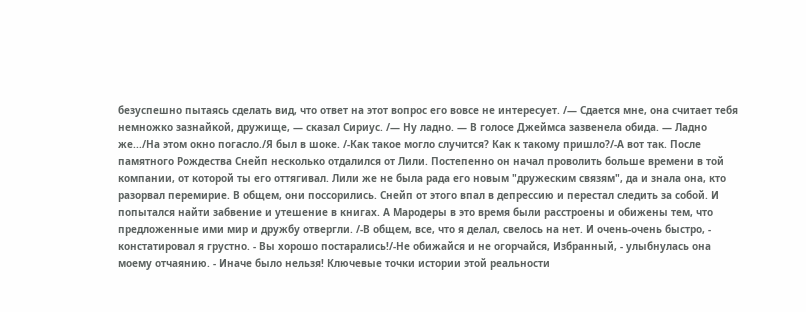безуспешно пытаясь сделать вид, что ответ на этот вопрос его вовсе не интересует. /— Сдается мне, она считает тебя немножко зазнайкой, дружище, — сказал Сириус. /— Ну ладно. — В голосе Джеймса зазвенела обида. — Ладно же.../На этом окно погасло./Я был в шоке. /-Как такое могло случится? Как к такому пришло?/-А вот так. После памятного Рождества Снейп несколько отдалился от Лили. Постепенно он начал проволить больше времени в той компании, от которой ты его оттягивал. Лили же не была рада его новым "дружеским связям", да и знала она, кто разорвал перемирие. В общем, они поссорились. Снейп от этого впал в депрессию и перестал следить за собой. И попытался найти забвение и утешение в книгах. А Мародеры в это время были расстроены и обижены тем, что предложенные ими мир и дружбу отвергли. /-В общем, все, что я делал, свелось на нет. И очень-очень быстро, - констатировал я грустно. - Вы хорошо постарались!/-Не обижайся и не огорчайся, Избранный, - улыбнулась она моему отчаянию. - Иначе было нельзя! Ключевые точки истории этой реальности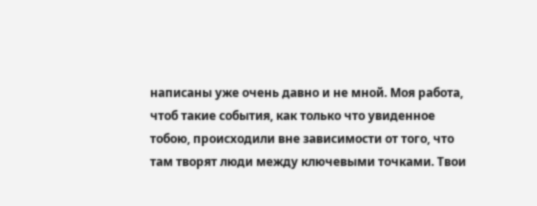написаны уже очень давно и не мной. Моя работа, чтоб такие события, как только что увиденное тобою, происходили вне зависимости от того, что там творят люди между ключевыми точками. Твои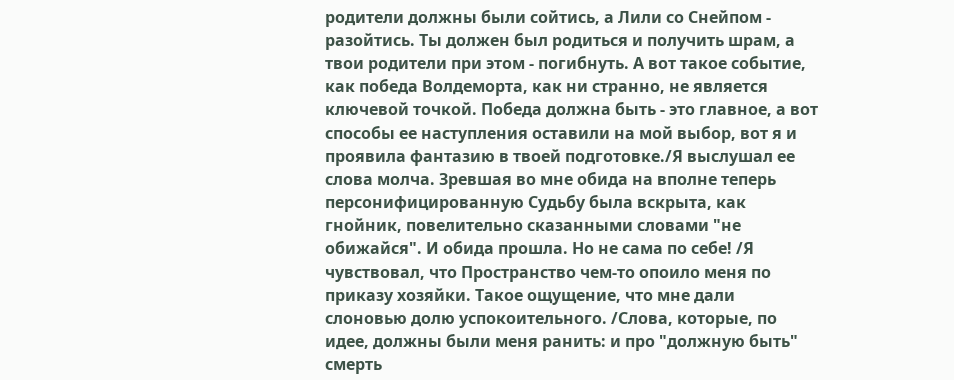родители должны были сойтись, а Лили со Снейпом - разойтись. Ты должен был родиться и получить шрам, а твои родители при этом - погибнуть. А вот такое событие, как победа Волдеморта, как ни странно, не является ключевой точкой. Победа должна быть - это главное, а вот способы ее наступления оставили на мой выбор, вот я и проявила фантазию в твоей подготовке./Я выслушал ее слова молча. Зревшая во мне обида на вполне теперь персонифицированную Судьбу была вскрыта, как гнойник, повелительно сказанными словами "не обижайся". И обида прошла. Но не сама по себе! /Я чувствовал, что Пространство чем-то опоило меня по приказу хозяйки. Такое ощущение, что мне дали слоновью долю успокоительного. /Слова, которые, по идее, должны были меня ранить: и про "должную быть" смерть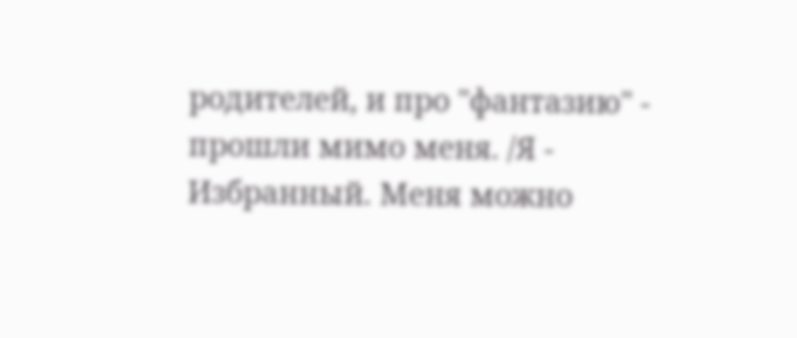родителей, и про "фантазию" - прошли мимо меня. /Я - Избранный. Меня можно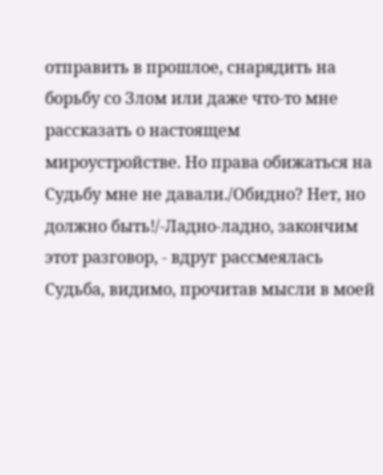отправить в прошлое, снарядить на борьбу со Злом или даже что-то мне рассказать о настоящем мироустройстве. Но права обижаться на Судьбу мне не давали./Обидно? Нет, но должно быть!/-Ладно-ладно, закончим этот разговор, - вдруг рассмеялась Судьба, видимо, прочитав мысли в моей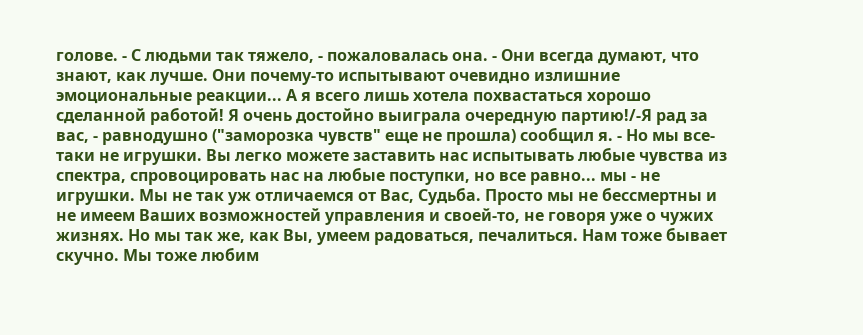голове. - С людьми так тяжело, - пожаловалась она. - Они всегда думают, что знают, как лучше. Они почему-то испытывают очевидно излишние эмоциональные реакции... А я всего лишь хотела похвастаться хорошо сделанной работой! Я очень достойно выиграла очередную партию!/-Я рад за вас, - равнодушно ("заморозка чувств" еще не прошла) сообщил я. - Но мы все-таки не игрушки. Вы легко можете заставить нас испытывать любые чувства из спектра, спровоцировать нас на любые поступки, но все равно... мы - не игрушки. Мы не так уж отличаемся от Вас, Судьба. Просто мы не бессмертны и не имеем Ваших возможностей управления и своей-то, не говоря уже о чужих жизнях. Но мы так же, как Вы, умеем радоваться, печалиться. Нам тоже бывает скучно. Мы тоже любим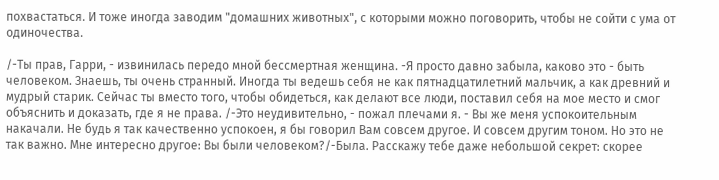похвастаться. И тоже иногда заводим "домашних животных", с которыми можно поговорить, чтобы не сойти с ума от одиночества.

/-Ты прав, Гарри, - извинилась передо мной бессмертная женщина. -Я просто давно забыла, каково это - быть человеком. Знаешь, ты очень странный. Иногда ты ведешь себя не как пятнадцатилетний мальчик, а как древний и мудрый старик. Сейчас ты вместо того, чтобы обидеться, как делают все люди, поставил себя на мое место и смог объяснить и доказать, где я не права. /-Это неудивительно, - пожал плечами я. - Вы же меня успокоительным накачали. Не будь я так качественно успокоен, я бы говорил Вам совсем другое. И совсем другим тоном. Но это не так важно. Мне интересно другое: Вы были человеком?/-Была. Расскажу тебе даже небольшой секрет: скорее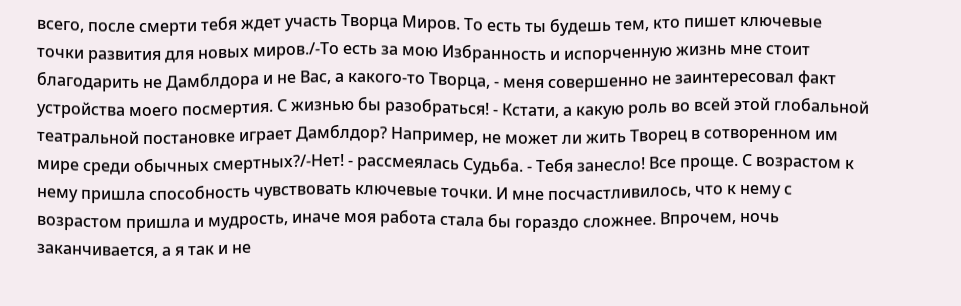всего, после смерти тебя ждет участь Творца Миров. То есть ты будешь тем, кто пишет ключевые точки развития для новых миров./-То есть за мою Избранность и испорченную жизнь мне стоит благодарить не Дамблдора и не Вас, а какого-то Творца, - меня совершенно не заинтересовал факт устройства моего посмертия. С жизнью бы разобраться! - Кстати, а какую роль во всей этой глобальной театральной постановке играет Дамблдор? Например, не может ли жить Творец в сотворенном им мире среди обычных смертных?/-Нет! - рассмеялась Судьба. - Тебя занесло! Все проще. С возрастом к нему пришла способность чувствовать ключевые точки. И мне посчастливилось, что к нему с возрастом пришла и мудрость, иначе моя работа стала бы гораздо сложнее. Впрочем, ночь заканчивается, а я так и не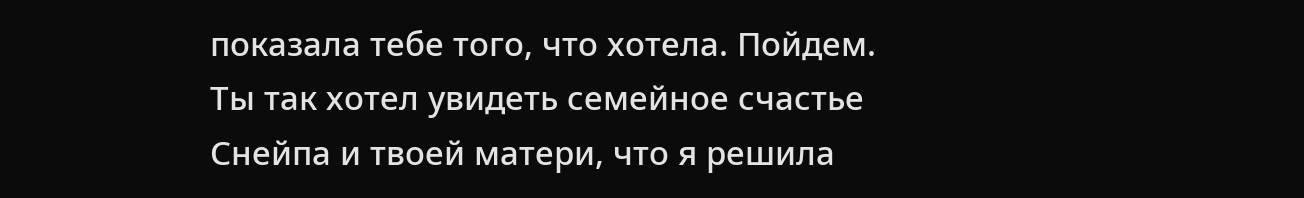показала тебе того, что хотела. Пойдем. Ты так хотел увидеть семейное счастье Снейпа и твоей матери, что я решила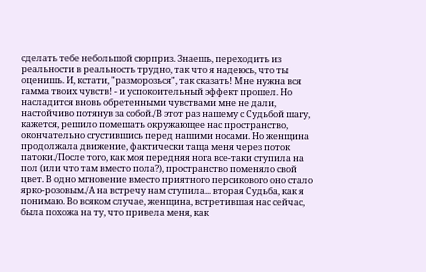сделать тебе небольшой сюрприз. Знаешь, переходить из реальности в реальность трудно, так что я надеюсь, что ты оценишь. И, кстати, "разморозься", так сказать! Мне нужна вся гамма твоих чувств! - и успокоительный эффект прошел. Но насладится вновь обретенными чувствами мне не дали, настойчиво потянув за собой./В этот раз нашему с Судьбой шагу, кажется, решило помешать окружающее нас пространство, окончательно сгустившись перед нашими носами. Но женщина продолжала движение, фактически таща меня через поток патоки./После того, как моя передняя нога все-таки ступила на пол (или что там вместо пола?), пространство поменяло свой цвет. В одно мгновение вместо приятного персикового оно стало ярко-розовым./А на встречу нам ступила... вторая Судьба, как я понимаю. Во всяком случае, женщина, встретившая нас сейчас, была похожа на ту, что привела меня, как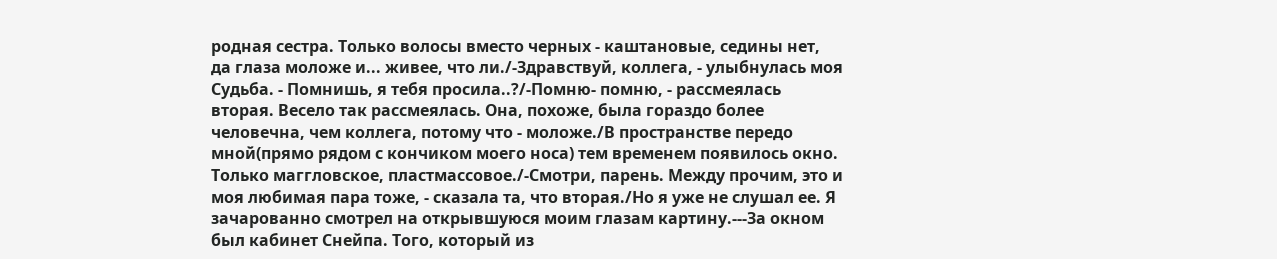родная сестра. Только волосы вместо черных - каштановые, седины нет, да глаза моложе и... живее, что ли./-Здравствуй, коллега, - улыбнулась моя Судьба. - Помнишь, я тебя просила..?/-Помню- помню, - рассмеялась вторая. Весело так рассмеялась. Она, похоже, была гораздо более человечна, чем коллега, потому что - моложе./В пространстве передо мной(прямо рядом с кончиком моего носа) тем временем появилось окно. Только маггловское, пластмассовое./-Смотри, парень. Между прочим, это и моя любимая пара тоже, - сказала та, что вторая./Но я уже не слушал ее. Я зачарованно смотрел на открывшуюся моим глазам картину.---За окном был кабинет Снейпа. Того, который из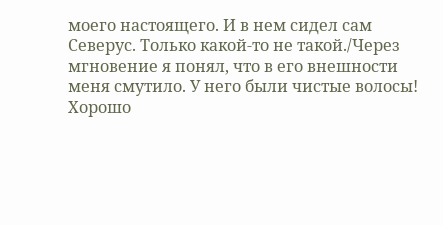моего настоящего. И в нем сидел сам Северус. Только какой-то не такой./Через мгновение я понял, что в его внешности меня смутило. У него были чистые волосы! Хорошо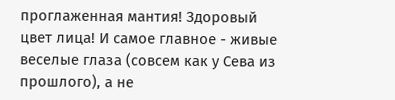проглаженная мантия! Здоровый цвет лица! И самое главное - живые веселые глаза (совсем как у Сева из прошлого), а не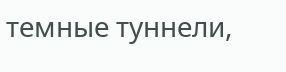темные туннели,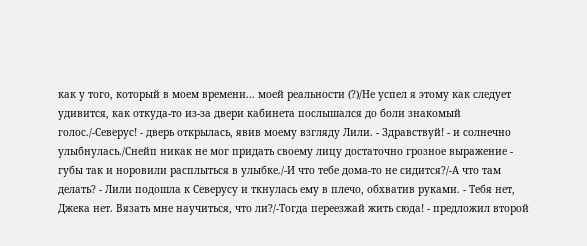как у того, который в моем времени... моей реальности (?)/Не успел я этому как следует удивится, как откуда-то из-за двери кабинета послышался до боли знакомый голос./-Северус! - дверь открылась, явив моему взгляду Лили. - Здравствуй! - и солнечно улыбнулась./Снейп никак не мог придать своему лицу достаточно грозное выражение - губы так и норовили расплыться в улыбке./-И что тебе дома-то не сидится?/-А что там делать? - Лили подошла к Северусу и ткнулась ему в плечо, обхватив руками. - Тебя нет, Джека нет. Вязать мне научиться, что ли?/-Тогда переезжай жить сюда! - предложил второй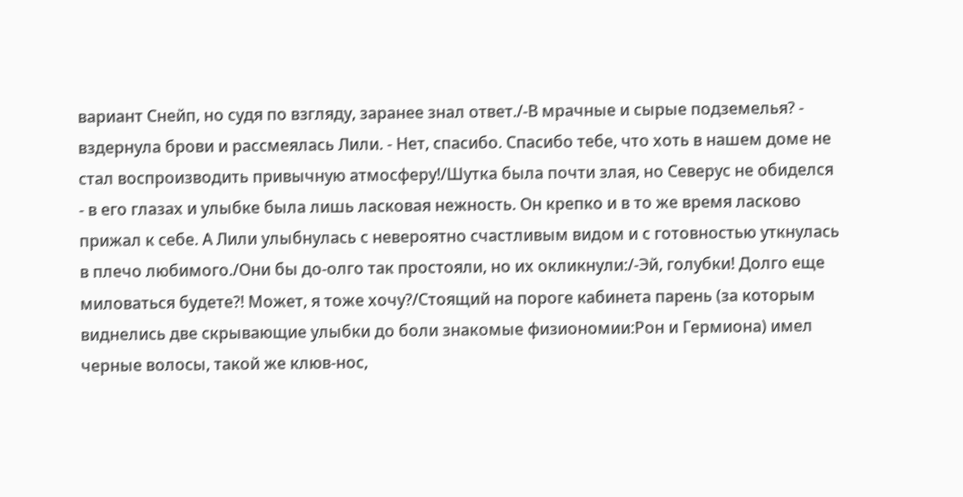вариант Снейп, но судя по взгляду, заранее знал ответ./-В мрачные и сырые подземелья? - вздернула брови и рассмеялась Лили. - Нет, спасибо. Спасибо тебе, что хоть в нашем доме не стал воспроизводить привычную атмосферу!/Шутка была почти злая, но Северус не обиделся - в его глазах и улыбке была лишь ласковая нежность. Он крепко и в то же время ласково прижал к себе. А Лили улыбнулась с невероятно счастливым видом и с готовностью уткнулась в плечо любимого./Они бы до-олго так простояли, но их окликнули:/-Эй, голубки! Долго еще миловаться будете?! Может, я тоже хочу?/Стоящий на пороге кабинета парень (за которым виднелись две скрывающие улыбки до боли знакомые физиономии:Рон и Гермиона) имел черные волосы, такой же клюв-нос,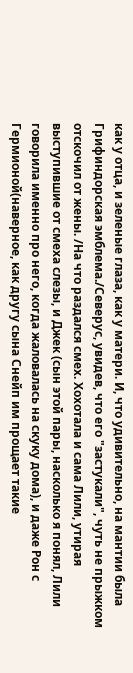как у отца, и зеленые глаза, как у матери. И, что удивительно, на мантии была Грифиндорская эмблема./Северус, увидев, что его "застукали", чуть не прыжком отскочил от жены. /На что раздался смех. Хохотала и сама Лили, утирая выступившие от смеха слезы, и Джек (сын этой пары, насколько я понял, Лили говорила именно про него, когда жаловалась на скуку дома), и даже Рон с Гермионой(наверное, как другу сына Снейп им прощает такие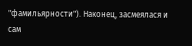"фамильярности"). Наконец, засмеялася и сам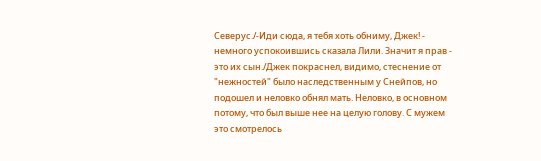Северус./-Иди сюда, я тебя хоть обниму, Джек! - немного успокоившись сказала Лили. Значит я прав - это их сын./Джек покраснел, видимо, стеснение от "нежностей" было наследственным у Снейпов, но подошел и неловко обнял мать. Неловко, в основном потому, что был выше нее на целую голову. С мужем это смотрелось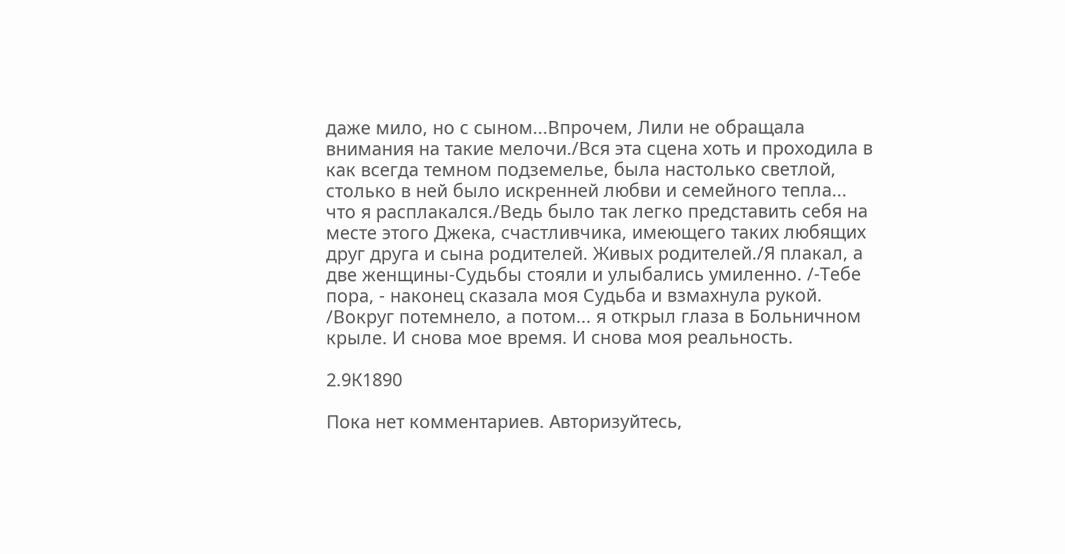даже мило, но с сыном...Впрочем, Лили не обращала внимания на такие мелочи./Вся эта сцена хоть и проходила в как всегда темном подземелье, была настолько светлой, столько в ней было искренней любви и семейного тепла... что я расплакался./Ведь было так легко представить себя на месте этого Джека, счастливчика, имеющего таких любящих друг друга и сына родителей. Живых родителей./Я плакал, а две женщины-Судьбы стояли и улыбались умиленно. /-Тебе пора, - наконец сказала моя Судьба и взмахнула рукой. /Вокруг потемнело, а потом... я открыл глаза в Больничном крыле. И снова мое время. И снова моя реальность.

2.9К1890

Пока нет комментариев. Авторизуйтесь,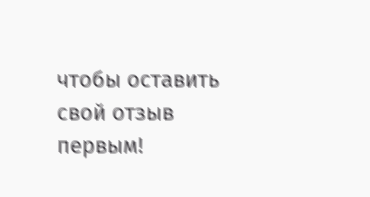чтобы оставить свой отзыв первым!